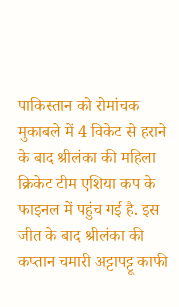पाकिस्तान को रोमांचक मुकाबले में 4 विकेट से हराने के बाद श्रीलंका की महिला क्रिकेट टीम एशिया कप के फाइनल में पहुंच गई है. इस जीत के बाद श्रीलंका की कप्तान चमारी अट्टापट्टू काफी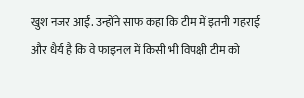खुश नजर आईं. उन्होंने साफ कहा कि टीम में इतनी गहराई और धैर्य है कि वे फाइनल में किसी भी विपक्षी टीम को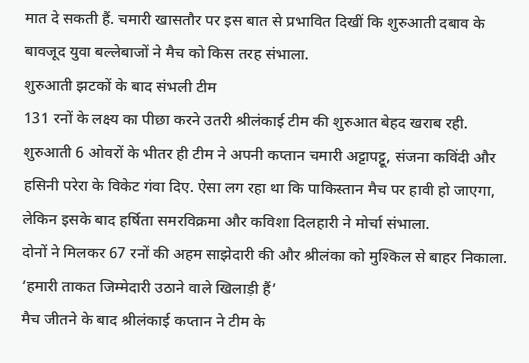मात दे सकती हैं. चमारी खासतौर पर इस बात से प्रभावित दिखीं कि शुरुआती दबाव के बावजूद युवा बल्लेबाजों ने मैच को किस तरह संभाला.
शुरुआती झटकों के बाद संभली टीम
131 रनों के लक्ष्य का पीछा करने उतरी श्रीलंकाई टीम की शुरुआत बेहद खराब रही. शुरुआती 6 ओवरों के भीतर ही टीम ने अपनी कप्तान चमारी अट्टापट्टू, संजना कविंदी और हसिनी परेरा के विकेट गंवा दिए. ऐसा लग रहा था कि पाकिस्तान मैच पर हावी हो जाएगा, लेकिन इसके बाद हर्षिता समरविक्रमा और कविशा दिलहारी ने मोर्चा संभाला.
दोनों ने मिलकर 67 रनों की अहम साझेदारी की और श्रीलंका को मुश्किल से बाहर निकाला.
‘हमारी ताकत जिम्मेदारी उठाने वाले खिलाड़ी हैं’
मैच जीतने के बाद श्रीलंकाई कप्तान ने टीम के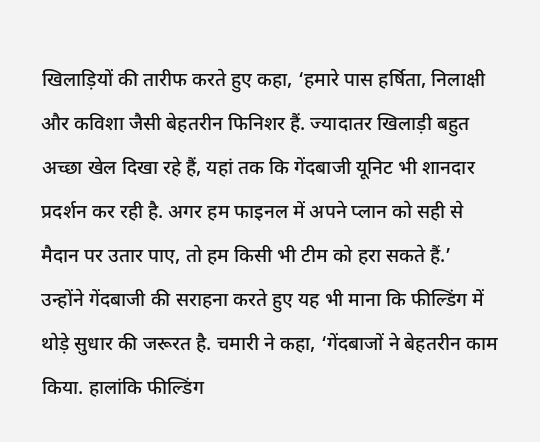खिलाड़ियों की तारीफ करते हुए कहा, ‘हमारे पास हर्षिता, निलाक्षी और कविशा जैसी बेहतरीन फिनिशर हैं. ज्यादातर खिलाड़ी बहुत अच्छा खेल दिखा रहे हैं, यहां तक कि गेंदबाजी यूनिट भी शानदार प्रदर्शन कर रही है. अगर हम फाइनल में अपने प्लान को सही से मैदान पर उतार पाए, तो हम किसी भी टीम को हरा सकते हैं.’
उन्होंने गेंदबाजी की सराहना करते हुए यह भी माना कि फील्डिंग में थोड़े सुधार की जरूरत है. चमारी ने कहा, ‘गेंदबाजों ने बेहतरीन काम किया. हालांकि फील्डिंग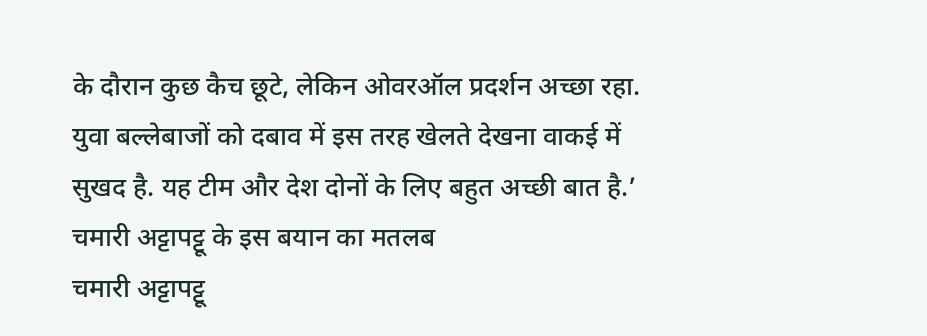के दौरान कुछ कैच छूटे, लेकिन ओवरऑल प्रदर्शन अच्छा रहा. युवा बल्लेबाजों को दबाव में इस तरह खेलते देखना वाकई में सुखद है. यह टीम और देश दोनों के लिए बहुत अच्छी बात है.’
चमारी अट्टापट्टू के इस बयान का मतलब
चमारी अट्टापट्टू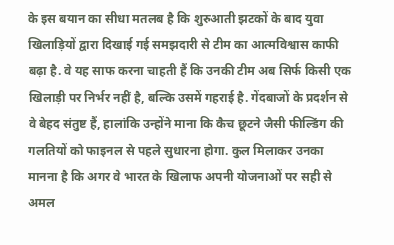के इस बयान का सीधा मतलब है कि शुरुआती झटकों के बाद युवा खिलाड़ियों द्वारा दिखाई गई समझदारी से टीम का आत्मविश्वास काफी बढ़ा है. वे यह साफ करना चाहती हैं कि उनकी टीम अब सिर्फ किसी एक खिलाड़ी पर निर्भर नहीं है, बल्कि उसमें गहराई है. गेंदबाजों के प्रदर्शन से वे बेहद संतुष्ट हैं, हालांकि उन्होंने माना कि कैच छूटने जैसी फील्डिंग की गलतियों को फाइनल से पहले सुधारना होगा. कुल मिलाकर उनका मानना है कि अगर वे भारत के खिलाफ अपनी योजनाओं पर सही से अमल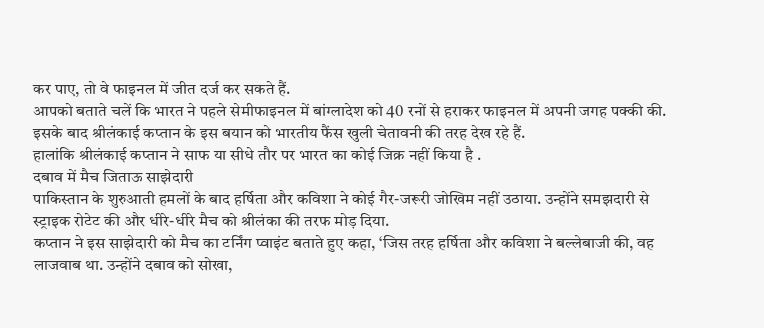कर पाए, तो वे फाइनल में जीत दर्ज कर सकते हैं.
आपको बताते चलें कि भारत ने पहले सेमीफाइनल में बांग्लादेश को 40 रनों से हराकर फाइनल में अपनी जगह पक्की की. इसके बाद श्रीलंकाई कप्तान के इस बयान को भारतीय फैंस खुली चेतावनी की तरह देख रहे हैं.
हालांकि श्रीलंकाई कप्तान ने साफ या सीधे तौर पर भारत का कोई जिक्र नहीं किया है .
दबाव में मैच जिताऊ साझेदारी
पाकिस्तान के शुरुआती हमलों के बाद हर्षिता और कविशा ने कोई गैर-जरूरी जोखिम नहीं उठाया. उन्होंने समझदारी से स्ट्राइक रोटेट की और धीरे-धीरे मैच को श्रीलंका की तरफ मोड़ दिया.
कप्तान ने इस साझेदारी को मैच का टर्निंग प्वाइंट बताते हुए कहा, ‘जिस तरह हर्षिता और कविशा ने बल्लेबाजी की, वह लाजवाब था. उन्होंने दबाव को सोखा,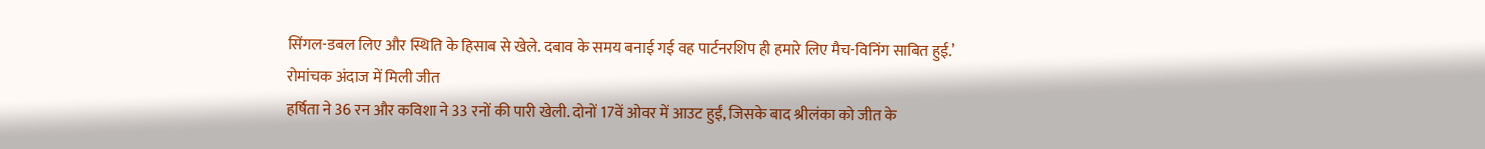सिंगल-डबल लिए और स्थिति के हिसाब से खेले. दबाव के समय बनाई गई वह पार्टनरशिप ही हमारे लिए मैच-विनिंग साबित हुई.’
रोमांचक अंदाज में मिली जीत
हर्षिता ने 36 रन और कविशा ने 33 रनों की पारी खेली. दोनों 17वें ओवर में आउट हुईं, जिसके बाद श्रीलंका को जीत के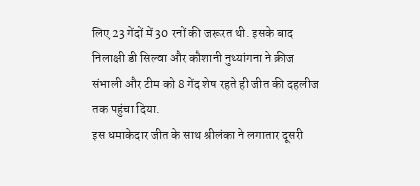लिए 23 गेंदों में 30 रनों की जरूरत थी. इसके बाद निलाक्षी डी सिल्वा और कौशानी नुथ्यांगना ने क्रीज संभाली और टीम को 8 गेंद शेष रहते ही जीत की दहलीज तक पहुंचा दिया.
इस धमाकेदार जीत के साथ श्रीलंका ने लगातार दूसरी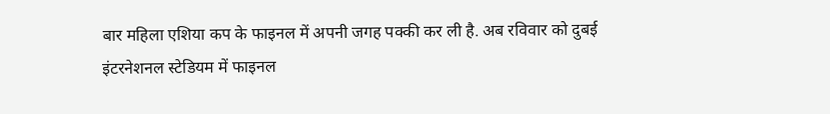बार महिला एशिया कप के फाइनल में अपनी जगह पक्की कर ली है. अब रविवार को दुबई इंटरनेशनल स्टेडियम में फाइनल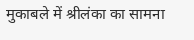मुकाबले में श्रीलंका का सामना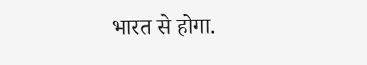भारत से होगा.